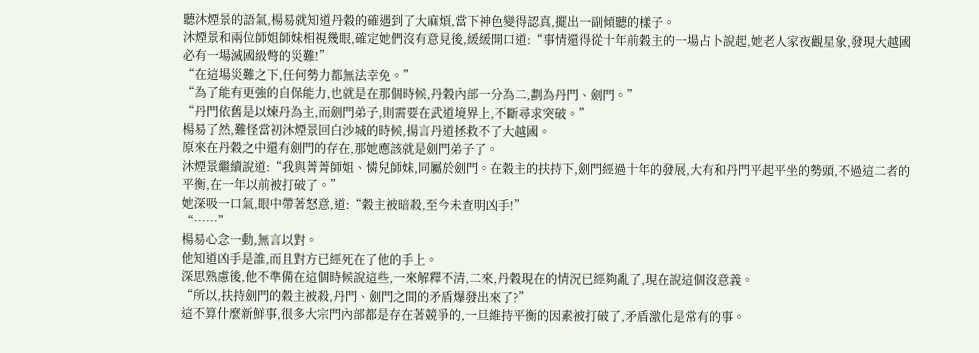聽沐煙景的語氣,楊易就知道丹穀的確遇到了大麻煩,當下神色變得認真,擺出一副傾聽的樣子。
沐煙景和兩位師姐師妹相視幾眼,確定她們沒有意見後,緩緩開口道:“事情還得從十年前穀主的一場占卜說起,她老人家夜觀星象,發現大越國必有一場滅國級彆的災難!”
“在這場災難之下,任何勢力都無法幸免。”
“為了能有更強的自保能力,也就是在那個時候,丹穀內部一分為二,劃為丹門、劍門。”
“丹門依舊是以煉丹為主,而劍門弟子,則需要在武道境界上,不斷尋求突破。”
楊易了然,難怪當初沐煙景回白沙城的時候,揚言丹道拯救不了大越國。
原來在丹穀之中還有劍門的存在,那她應該就是劍門弟子了。
沐煙景繼續說道:“我與菁菁師姐、憐兒師妹,同屬於劍門。在穀主的扶持下,劍門經過十年的發展,大有和丹門平起平坐的勢頭,不過這二者的平衡,在一年以前被打破了。”
她深吸一口氣,眼中帶著怒意,道:“穀主被暗殺,至今未查明凶手!”
“……”
楊易心念一動,無言以對。
他知道凶手是誰,而且對方已經死在了他的手上。
深思熟慮後,他不準備在這個時候說這些,一來解釋不清,二來,丹穀現在的情況已經夠亂了,現在說這個沒意義。
“所以,扶持劍門的穀主被殺,丹門、劍門之間的矛盾爆發出來了?”
這不算什麼新鮮事,很多大宗門內部都是存在著競爭的,一旦維持平衡的因素被打破了,矛盾激化是常有的事。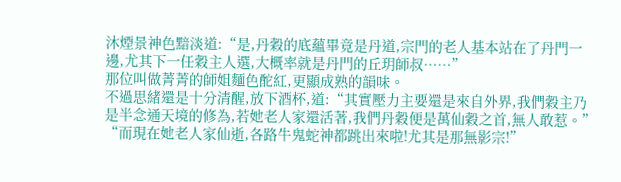沐煙景神色黯淡道:“是,丹穀的底蘊畢竟是丹道,宗門的老人基本站在了丹門一邊,尤其下一任穀主人選,大概率就是丹門的丘玥師叔……”
那位叫做菁菁的師姐麵色酡紅,更顯成熟的韻味。
不過思緒還是十分清醒,放下酒杯,道:“其實壓力主要還是來自外界,我們穀主乃是半念通天境的修為,若她老人家還活著,我們丹穀便是萬仙穀之首,無人敢惹。”
“而現在她老人家仙逝,各路牛鬼蛇神都跳出來啦!尤其是那無影宗!”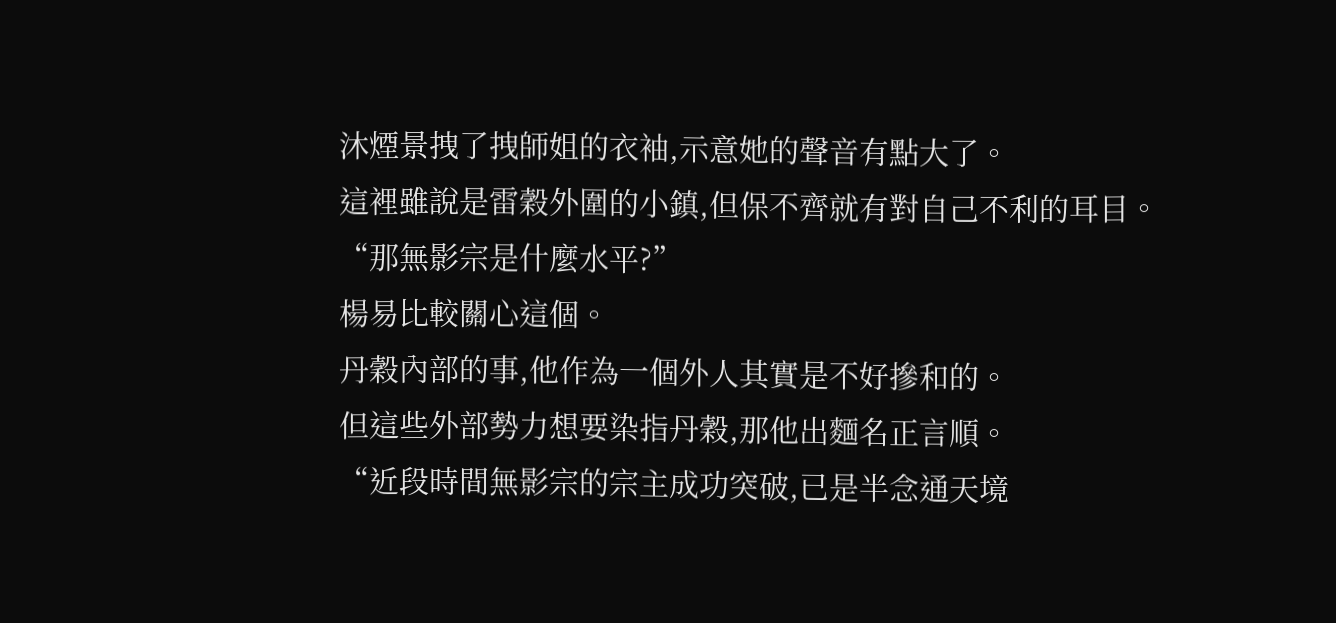沐煙景拽了拽師姐的衣袖,示意她的聲音有點大了。
這裡雖說是雷穀外圍的小鎮,但保不齊就有對自己不利的耳目。
“那無影宗是什麼水平?”
楊易比較關心這個。
丹穀內部的事,他作為一個外人其實是不好摻和的。
但這些外部勢力想要染指丹穀,那他出麵名正言順。
“近段時間無影宗的宗主成功突破,已是半念通天境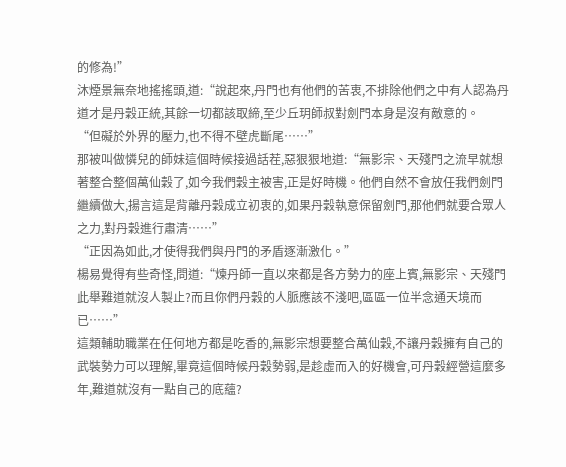的修為!”
沐煙景無奈地搖搖頭,道:“說起來,丹門也有他們的苦衷,不排除他們之中有人認為丹道才是丹穀正統,其餘一切都該取締,至少丘玥師叔對劍門本身是沒有敵意的。
“但礙於外界的壓力,也不得不壁虎斷尾……”
那被叫做憐兒的師妹這個時候接過話茬,惡狠狠地道:“無影宗、天殘門之流早就想著整合整個萬仙穀了,如今我們穀主被害,正是好時機。他們自然不會放任我們劍門繼續做大,揚言這是背離丹穀成立初衷的,如果丹穀執意保留劍門,那他們就要合眾人之力,對丹穀進行肅清……”
“正因為如此,才使得我們與丹門的矛盾逐漸激化。”
楊易覺得有些奇怪,問道:“煉丹師一直以來都是各方勢力的座上賓,無影宗、天殘門此舉難道就沒人製止?而且你們丹穀的人脈應該不淺吧,區區一位半念通天境而已……”
這類輔助職業在任何地方都是吃香的,無影宗想要整合萬仙穀,不讓丹穀擁有自己的武裝勢力可以理解,畢竟這個時候丹穀勢弱,是趁虛而入的好機會,可丹穀經營這麼多年,難道就沒有一點自己的底蘊?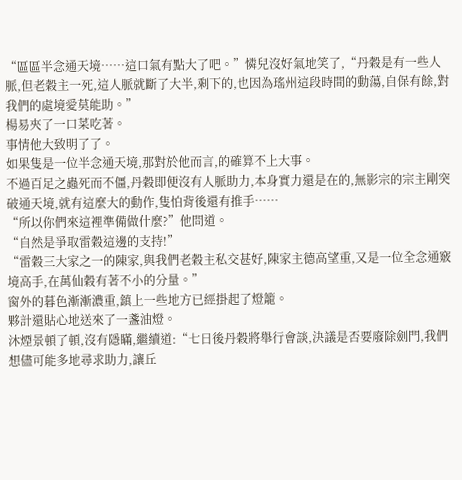“區區半念通天境……這口氣有點大了吧。”憐兒沒好氣地笑了,“丹穀是有一些人脈,但老穀主一死,這人脈就斷了大半,剩下的,也因為瑤州這段時間的動蕩,自保有餘,對我們的處境愛莫能助。”
楊易夾了一口菜吃著。
事情他大致明了了。
如果隻是一位半念通天境,那對於他而言,的確算不上大事。
不過百足之蟲死而不僵,丹穀即便沒有人脈助力,本身實力還是在的,無影宗的宗主剛突破通天境,就有這麼大的動作,隻怕背後還有推手……
“所以你們來這裡準備做什麼?”他問道。
“自然是爭取雷穀這邊的支持!”
“雷穀三大家之一的陳家,與我們老穀主私交甚好,陳家主德高望重,又是一位全念通竅境高手,在萬仙穀有著不小的分量。”
窗外的暮色漸漸濃重,鎮上一些地方已經掛起了燈籠。
夥計還貼心地送來了一盞油燈。
沐煙景頓了頓,沒有隱瞞,繼續道:“七日後丹穀將舉行會談,決議是否要廢除劍門,我們想儘可能多地尋求助力,讓丘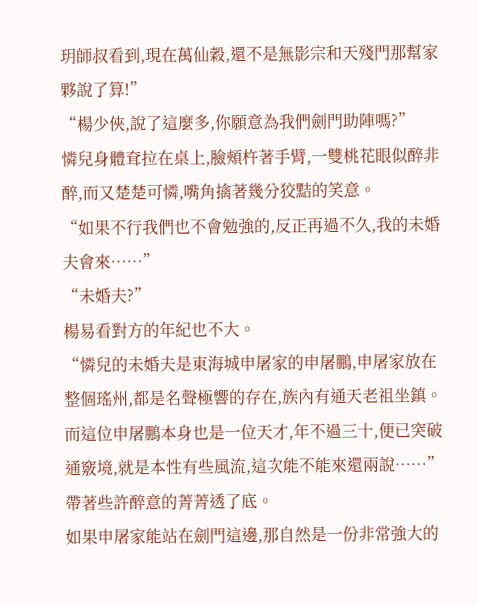玥師叔看到,現在萬仙穀,還不是無影宗和天殘門那幫家夥說了算!”
“楊少俠,說了這麼多,你願意為我們劍門助陣嗎?”
憐兒身體耷拉在桌上,臉頰杵著手臂,一雙桃花眼似醉非醉,而又楚楚可憐,嘴角擒著幾分狡黠的笑意。
“如果不行我們也不會勉強的,反正再過不久,我的未婚夫會來……”
“未婚夫?”
楊易看對方的年紀也不大。
“憐兒的未婚夫是東海城申屠家的申屠鵬,申屠家放在整個瑤州,都是名聲極響的存在,族內有通天老祖坐鎮。而這位申屠鵬本身也是一位天才,年不過三十,便已突破通竅境,就是本性有些風流,這次能不能來還兩說……”
帶著些許醉意的菁菁透了底。
如果申屠家能站在劍門這邊,那自然是一份非常強大的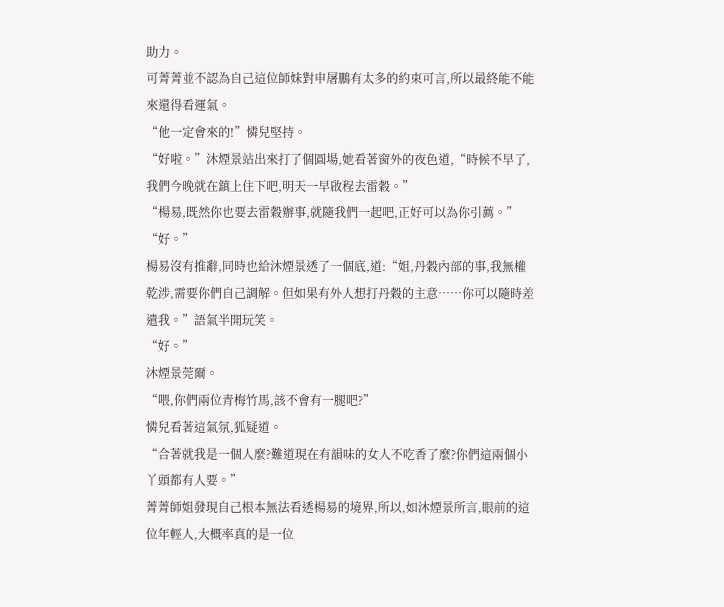助力。
可菁菁並不認為自己這位師妹對申屠鵬有太多的約束可言,所以最終能不能來還得看運氣。
“他一定會來的!”憐兒堅持。
“好啦。”沐煙景站出來打了個圓場,她看著窗外的夜色道,“時候不早了,我們今晚就在鎮上住下吧,明天一早啟程去雷穀。”
“楊易,既然你也要去雷穀辦事,就隨我們一起吧,正好可以為你引薦。”
“好。”
楊易沒有推辭,同時也給沐煙景透了一個底,道:“姐,丹穀內部的事,我無權乾涉,需要你們自己調解。但如果有外人想打丹穀的主意……你可以隨時差遣我。”語氣半開玩笑。
“好。”
沐煙景莞爾。
“喂,你們兩位青梅竹馬,該不會有一腿吧?”
憐兒看著這氣氛,狐疑道。
“合著就我是一個人麼?難道現在有韻味的女人不吃香了麼?你們這兩個小丫頭都有人要。”
菁菁師姐發現自己根本無法看透楊易的境界,所以,如沐煙景所言,眼前的這位年輕人,大概率真的是一位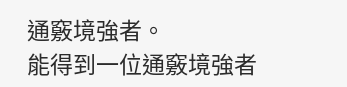通竅境強者。
能得到一位通竅境強者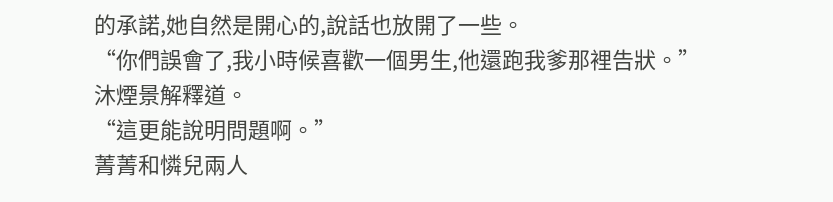的承諾,她自然是開心的,說話也放開了一些。
“你們誤會了,我小時候喜歡一個男生,他還跑我爹那裡告狀。”
沐煙景解釋道。
“這更能說明問題啊。”
菁菁和憐兒兩人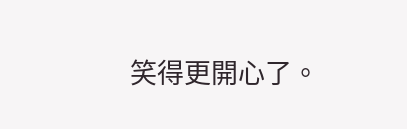笑得更開心了。